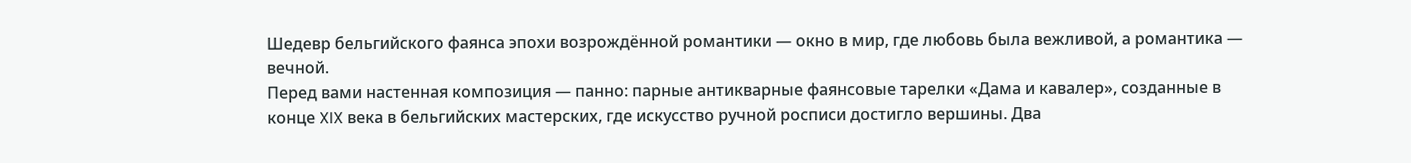Шедевр бельгийского фаянса эпохи возрождённой романтики — окно в мир, где любовь была вежливой, а романтика — вечной.
Перед вами настенная композиция — панно: парные антикварные фаянсовые тарелки «Дама и кавалер», созданные в конце XIX века в бельгийских мастерских, где искусство ручной росписи достигло вершины. Два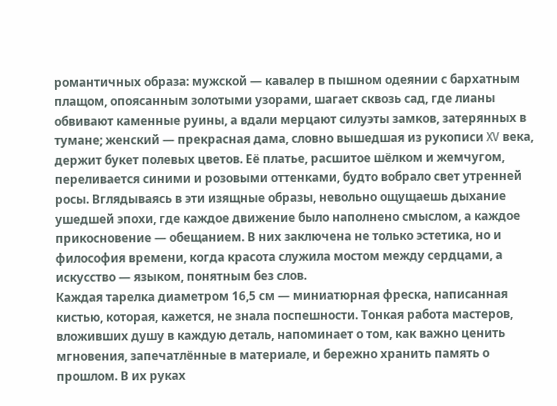романтичных образа: мужской — кавалер в пышном одеянии с бархатным плащом, опоясанным золотыми узорами, шагает сквозь сад, где лианы обвивают каменные руины, а вдали мерцают силуэты замков, затерянных в тумане; женский — прекрасная дама, словно вышедшая из рукописи XV века, держит букет полевых цветов. Её платье, расшитое шёлком и жемчугом, переливается синими и розовыми оттенками, будто вобрало свет утренней росы. Вглядываясь в эти изящные образы, невольно ощущаешь дыхание ушедшей эпохи, где каждое движение было наполнено смыслом, а каждое прикосновение — обещанием. В них заключена не только эстетика, но и философия времени, когда красота служила мостом между сердцами, а искусство — языком, понятным без слов.
Каждая тарелка диаметром 16,5 см — миниатюрная фреска, написанная кистью, которая, кажется, не знала поспешности. Тонкая работа мастеров, вложивших душу в каждую деталь, напоминает о том, как важно ценить мгновения, запечатлённые в материале, и бережно хранить память о прошлом. В их руках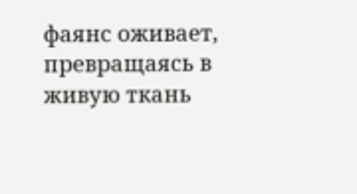фаянс оживает, превращаясь в живую ткань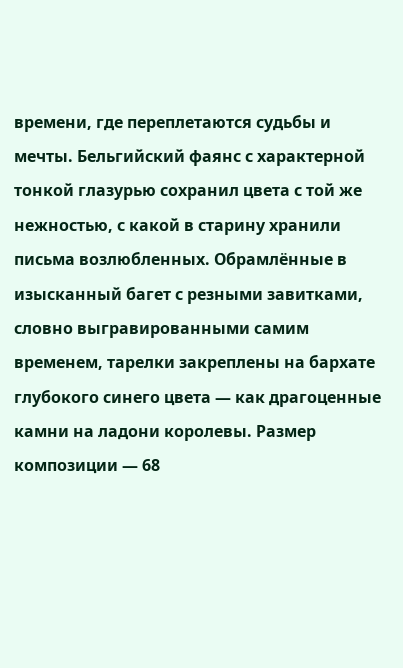времени, где переплетаются судьбы и мечты. Бельгийский фаянс с характерной тонкой глазурью сохранил цвета с той же нежностью, с какой в старину хранили письма возлюбленных. Обрамлённые в изысканный багет с резными завитками, словно выгравированными самим временем, тарелки закреплены на бархате глубокого синего цвета — как драгоценные камни на ладони королевы. Размер композиции — 68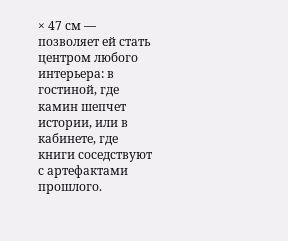× 47 см — позволяет ей стать центром любого интерьера: в гостиной, где камин шепчет истории, или в кабинете, где книги соседствуют с артефактами прошлого.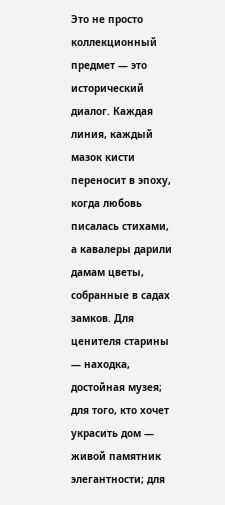Это не просто коллекционный предмет — это исторический диалог. Каждая линия, каждый мазок кисти переносит в эпоху, когда любовь писалась стихами, а кавалеры дарили дамам цветы, собранные в садах замков. Для ценителя старины — находка, достойная музея; для того, кто хочет украсить дом — живой памятник элегантности; для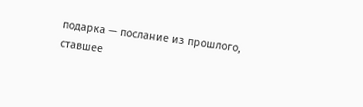подарка — послание из прошлого, ставшее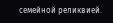семейной реликвией.